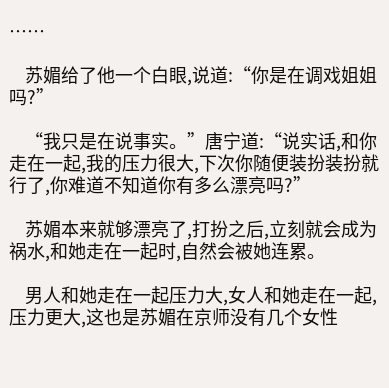……

    苏媚给了他一个白眼,说道:“你是在调戏姐姐吗?”

    “我只是在说事实。”唐宁道:“说实话,和你走在一起,我的压力很大,下次你随便装扮装扮就行了,你难道不知道你有多么漂亮吗?”

    苏媚本来就够漂亮了,打扮之后,立刻就会成为祸水,和她走在一起时,自然会被她连累。

    男人和她走在一起压力大,女人和她走在一起,压力更大,这也是苏媚在京师没有几个女性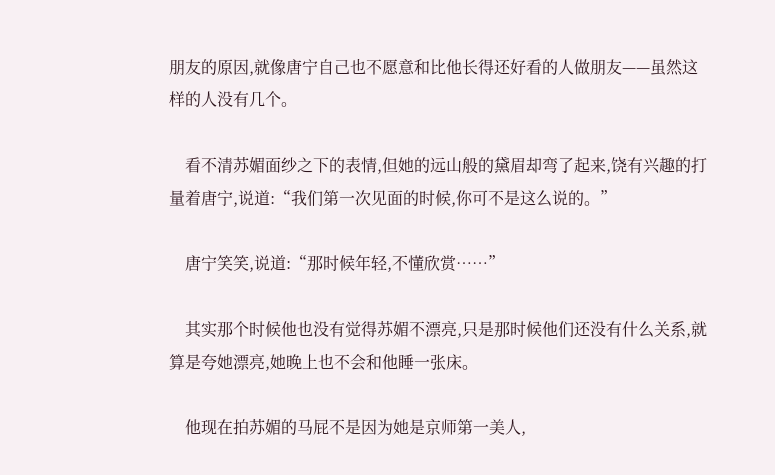朋友的原因,就像唐宁自己也不愿意和比他长得还好看的人做朋友——虽然这样的人没有几个。

    看不清苏媚面纱之下的表情,但她的远山般的黛眉却弯了起来,饶有兴趣的打量着唐宁,说道:“我们第一次见面的时候,你可不是这么说的。”

    唐宁笑笑,说道:“那时候年轻,不懂欣赏……”

    其实那个时候他也没有觉得苏媚不漂亮,只是那时候他们还没有什么关系,就算是夸她漂亮,她晚上也不会和他睡一张床。

    他现在拍苏媚的马屁不是因为她是京师第一美人,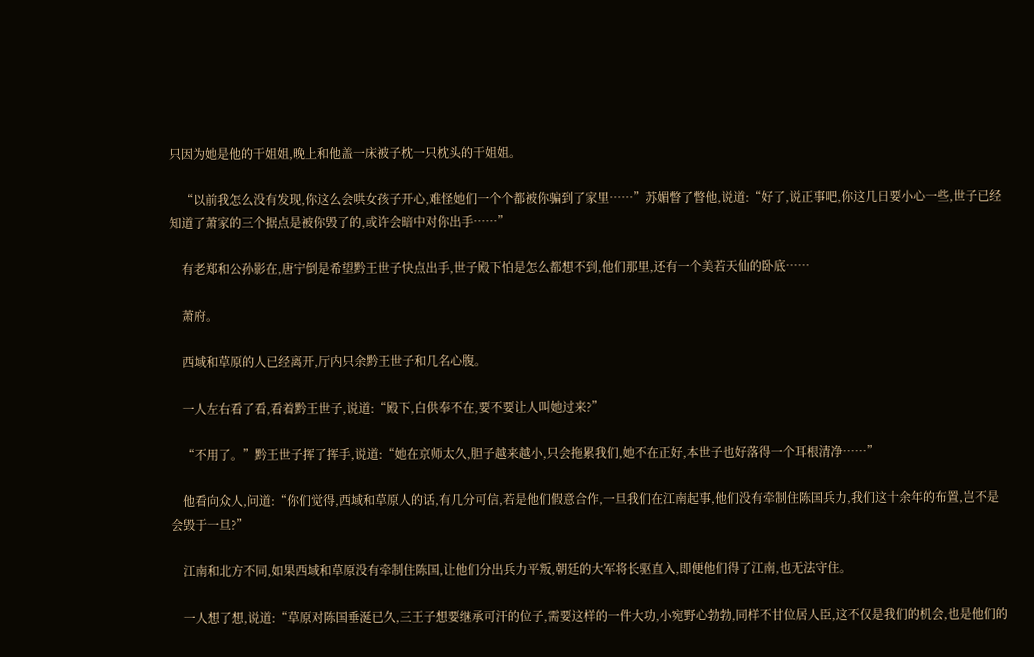只因为她是他的干姐姐,晚上和他盖一床被子枕一只枕头的干姐姐。

    “以前我怎么没有发现,你这么会哄女孩子开心,难怪她们一个个都被你骗到了家里……”苏媚瞥了瞥他,说道:“好了,说正事吧,你这几日要小心一些,世子已经知道了萧家的三个据点是被你毁了的,或许会暗中对你出手……”

    有老郑和公孙影在,唐宁倒是希望黔王世子快点出手,世子殿下怕是怎么都想不到,他们那里,还有一个美若天仙的卧底……

    萧府。

    西域和草原的人已经离开,厅内只余黔王世子和几名心腹。

    一人左右看了看,看着黔王世子,说道:“殿下,白供奉不在,要不要让人叫她过来?”

    “不用了。”黔王世子挥了挥手,说道:“她在京师太久,胆子越来越小,只会拖累我们,她不在正好,本世子也好落得一个耳根清净……”

    他看向众人,问道:“你们觉得,西域和草原人的话,有几分可信,若是他们假意合作,一旦我们在江南起事,他们没有牵制住陈国兵力,我们这十余年的布置,岂不是会毁于一旦?”

    江南和北方不同,如果西域和草原没有牵制住陈国,让他们分出兵力平叛,朝廷的大军将长驱直入,即便他们得了江南,也无法守住。

    一人想了想,说道:“草原对陈国垂涎已久,三王子想要继承可汗的位子,需要这样的一件大功,小宛野心勃勃,同样不甘位居人臣,这不仅是我们的机会,也是他们的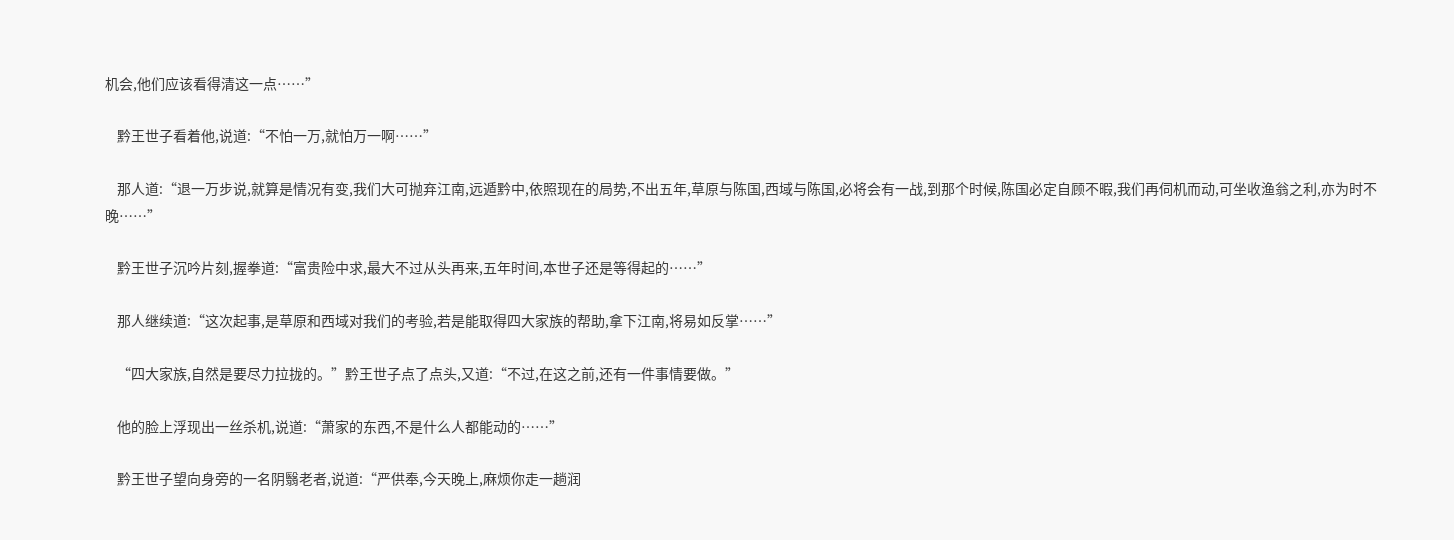机会,他们应该看得清这一点……”

    黔王世子看着他,说道:“不怕一万,就怕万一啊……”

    那人道:“退一万步说,就算是情况有变,我们大可抛弃江南,远遁黔中,依照现在的局势,不出五年,草原与陈国,西域与陈国,必将会有一战,到那个时候,陈国必定自顾不暇,我们再伺机而动,可坐收渔翁之利,亦为时不晚……”

    黔王世子沉吟片刻,握拳道:“富贵险中求,最大不过从头再来,五年时间,本世子还是等得起的……”

    那人继续道:“这次起事,是草原和西域对我们的考验,若是能取得四大家族的帮助,拿下江南,将易如反掌……”

    “四大家族,自然是要尽力拉拢的。”黔王世子点了点头,又道:“不过,在这之前,还有一件事情要做。”

    他的脸上浮现出一丝杀机,说道:“萧家的东西,不是什么人都能动的……”

    黔王世子望向身旁的一名阴翳老者,说道:“严供奉,今天晚上,麻烦你走一趟润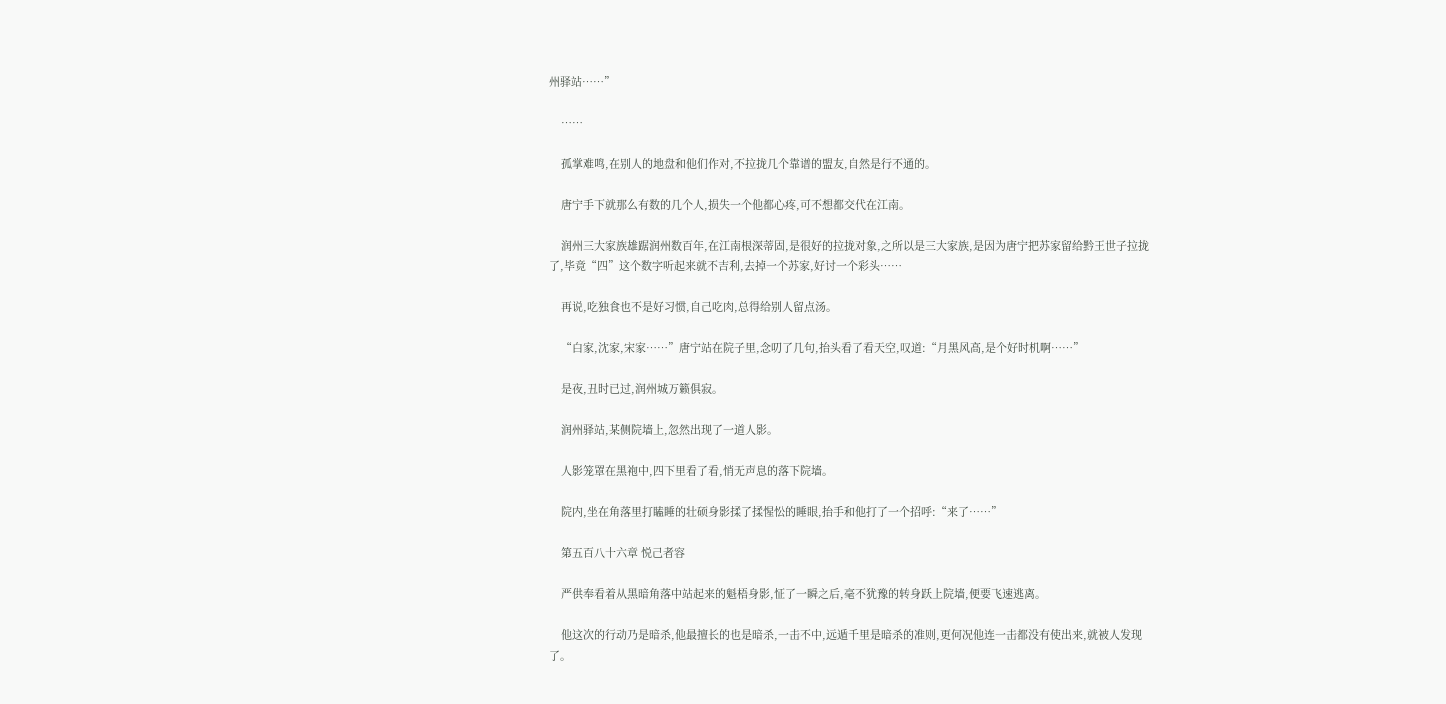州驿站……”

    ……

    孤掌难鸣,在别人的地盘和他们作对,不拉拢几个靠谱的盟友,自然是行不通的。

    唐宁手下就那么有数的几个人,损失一个他都心疼,可不想都交代在江南。

    润州三大家族雄踞润州数百年,在江南根深蒂固,是很好的拉拢对象,之所以是三大家族,是因为唐宁把苏家留给黔王世子拉拢了,毕竟“四”这个数字听起来就不吉利,去掉一个苏家,好讨一个彩头……

    再说,吃独食也不是好习惯,自己吃肉,总得给别人留点汤。

    “白家,沈家,宋家……”唐宁站在院子里,念叨了几句,抬头看了看天空,叹道:“月黑风高,是个好时机啊……”

    是夜,丑时已过,润州城万籁俱寂。

    润州驿站,某侧院墙上,忽然出现了一道人影。

    人影笼罩在黑袍中,四下里看了看,悄无声息的落下院墙。

    院内,坐在角落里打瞌睡的壮硕身影揉了揉惺忪的睡眼,抬手和他打了一个招呼:“来了……”

    第五百八十六章 悦己者容

    严供奉看着从黑暗角落中站起来的魁梧身影,怔了一瞬之后,毫不犹豫的转身跃上院墙,便要飞速逃离。

    他这次的行动乃是暗杀,他最擅长的也是暗杀,一击不中,远遁千里是暗杀的准则,更何况他连一击都没有使出来,就被人发现了。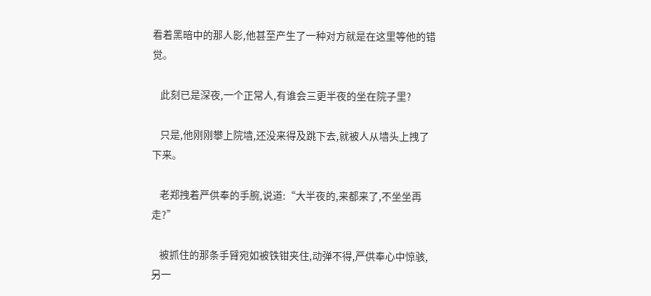看着黑暗中的那人影,他甚至产生了一种对方就是在这里等他的错觉。

    此刻已是深夜,一个正常人,有谁会三更半夜的坐在院子里?

    只是,他刚刚攀上院墙,还没来得及跳下去,就被人从墙头上拽了下来。

    老郑拽着严供奉的手腕,说道:“大半夜的,来都来了,不坐坐再走?”

    被抓住的那条手臂宛如被铁钳夹住,动弹不得,严供奉心中惊骇,另一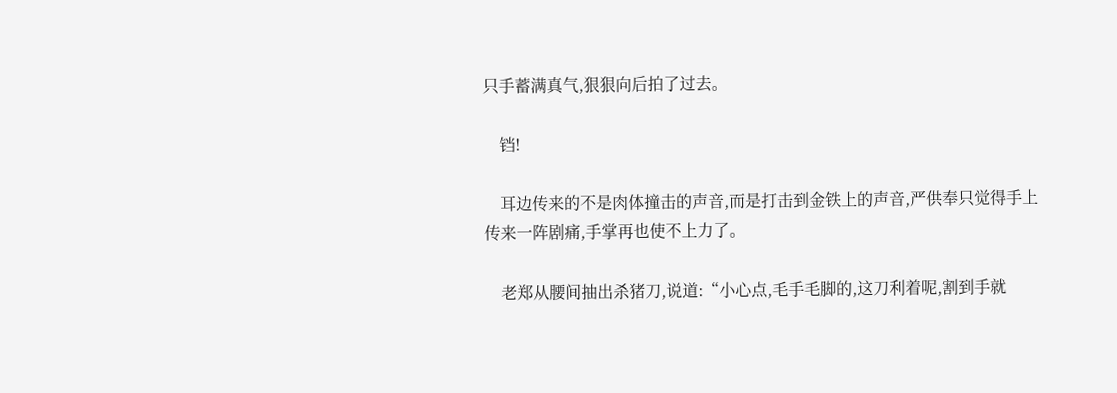只手蓄满真气,狠狠向后拍了过去。

    铛!

    耳边传来的不是肉体撞击的声音,而是打击到金铁上的声音,严供奉只觉得手上传来一阵剧痛,手掌再也使不上力了。

    老郑从腰间抽出杀猪刀,说道:“小心点,毛手毛脚的,这刀利着呢,割到手就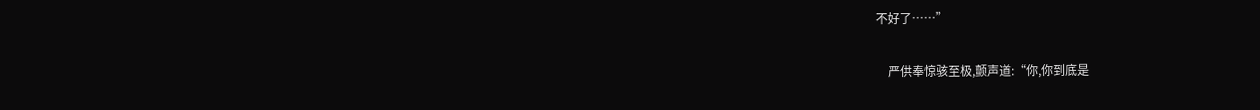不好了……”

    严供奉惊骇至极,颤声道:“你,你到底是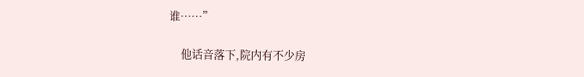谁……”

    他话音落下,院内有不少房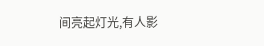间亮起灯光,有人影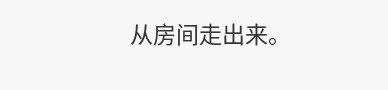从房间走出来。